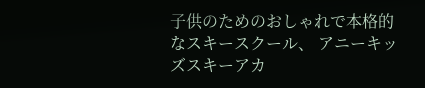子供のためのおしゃれで本格的なスキースクール、 アニーキッズスキーアカ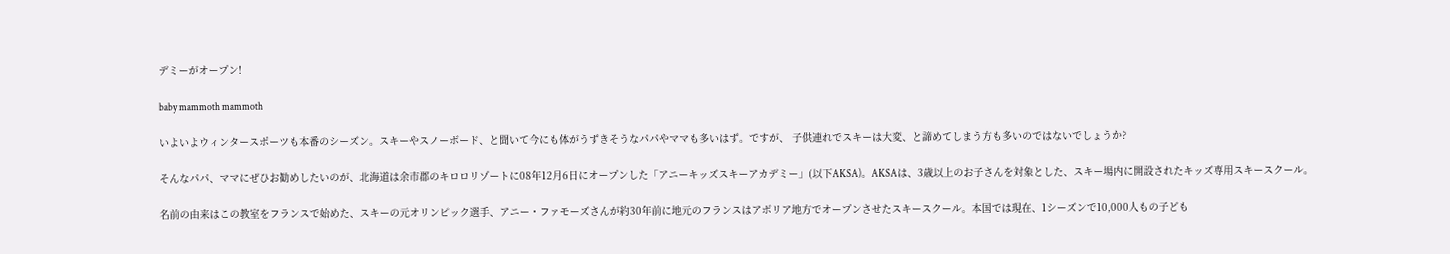デミーがオープン!

baby mammoth mammoth

いよいよウィンタースポーツも本番のシーズン。スキーやスノーボード、と聞いて今にも体がうずきそうなパパやママも多いはず。ですが、 子供連れでスキーは大変、と諦めてしまう方も多いのではないでしょうか?

そんなパパ、ママにぜひお勧めしたいのが、北海道は余市郡のキロロリゾートに08年12月6日にオープンした「アニーキッズスキーアカデミー」(以下AKSA)。AKSAは、3歳以上のお子さんを対象とした、スキー場内に開設されたキッズ専用スキースクール。

名前の由来はこの教室をフランスで始めた、スキーの元オリンピック選手、アニー・ファモーズさんが約30年前に地元のフランスはアボリア地方でオープンさせたスキースクール。本国では現在、1シーズンで10,000人もの子ども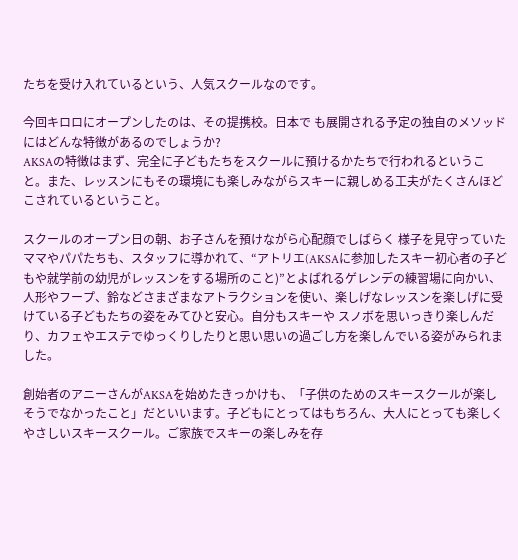たちを受け入れているという、人気スクールなのです。

今回キロロにオープンしたのは、その提携校。日本で も展開される予定の独自のメソッドにはどんな特徴があるのでしょうか?
AKSAの特徴はまず、完全に子どもたちをスクールに預けるかたちで行われるということ。また、レッスンにもその環境にも楽しみながらスキーに親しめる工夫がたくさんほどこされているということ。

スクールのオープン日の朝、お子さんを預けながら心配顔でしばらく 様子を見守っていたママやパパたちも、スタッフに導かれて、“アトリエ(AKSAに参加したスキー初心者の子どもや就学前の幼児がレッスンをする場所のこと)”とよばれるゲレンデの練習場に向かい、人形やフープ、鈴などさまざまなアトラクションを使い、楽しげなレッスンを楽しげに受けている子どもたちの姿をみてひと安心。自分もスキーや スノボを思いっきり楽しんだり、カフェやエステでゆっくりしたりと思い思いの過ごし方を楽しんでいる姿がみられました。

創始者のアニーさんがAKSAを始めたきっかけも、「子供のためのスキースクールが楽しそうでなかったこと」だといいます。子どもにとってはもちろん、大人にとっても楽しくやさしいスキースクール。ご家族でスキーの楽しみを存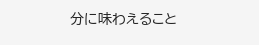分に味わえること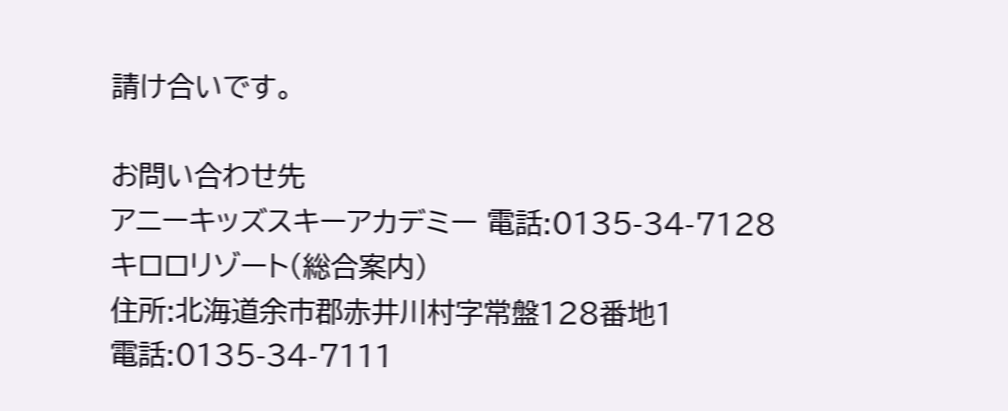請け合いです。

お問い合わせ先
アニーキッズスキーアカデミー 電話:0135-34-7128
キロロリゾート(総合案内)
住所:北海道余市郡赤井川村字常盤128番地1
電話:0135-34-7111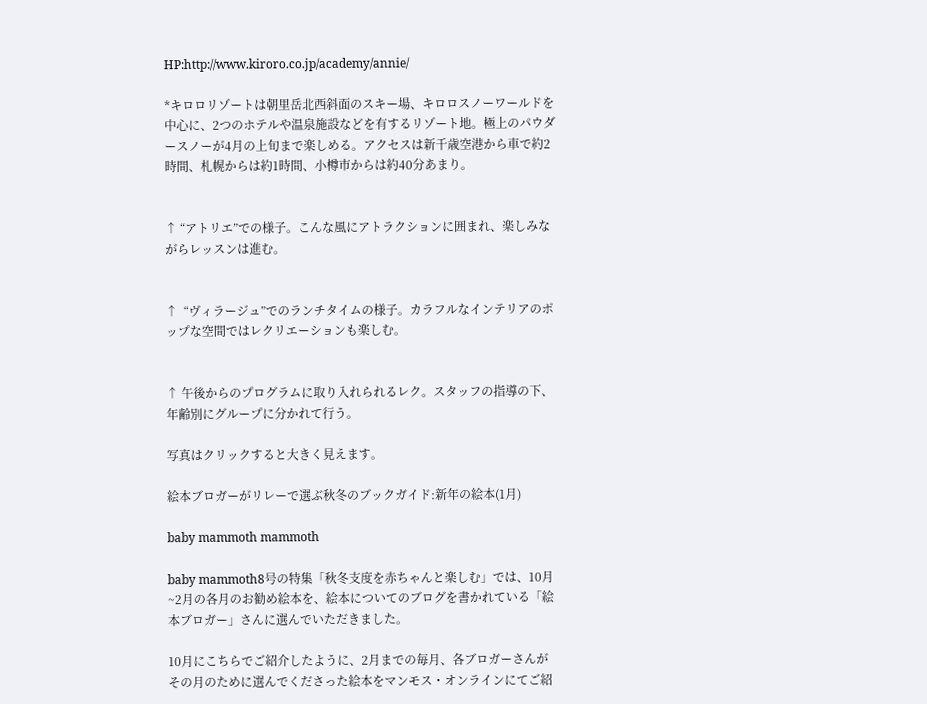HP:http://www.kiroro.co.jp/academy/annie/

*キロロリゾートは朝里岳北西斜面のスキー場、キロロスノーワールドを中心に、2つのホテルや温泉施設などを有するリゾート地。極上のパウダースノーが4月の上旬まで楽しめる。アクセスは新千歳空港から車で約2時間、札幌からは約1時間、小樽市からは約40分あまり。


↑ “アトリエ”での様子。こんな風にアトラクションに囲まれ、楽しみながらレッスンは進む。


↑  “ヴィラージュ”でのランチタイムの様子。カラフルなインテリアのポップな空間ではレクリエーションも楽しむ。


↑ 午後からのプログラムに取り入れられるレク。スタッフの指導の下、年齢別にグループに分かれて行う。

写真はクリックすると大きく見えます。

絵本ブロガーがリレーで選ぶ秋冬のブックガイド:新年の絵本(1月)

baby mammoth mammoth

baby mammoth8号の特集「秋冬支度を赤ちゃんと楽しむ」では、10月~2月の各月のお勧め絵本を、絵本についてのブログを書かれている「絵本ブロガー」さんに選んでいただきました。

10月にこちらでご紹介したように、2月までの毎月、各ブロガーさんがその月のために選んでくださった絵本をマンモス・オンラインにてご紹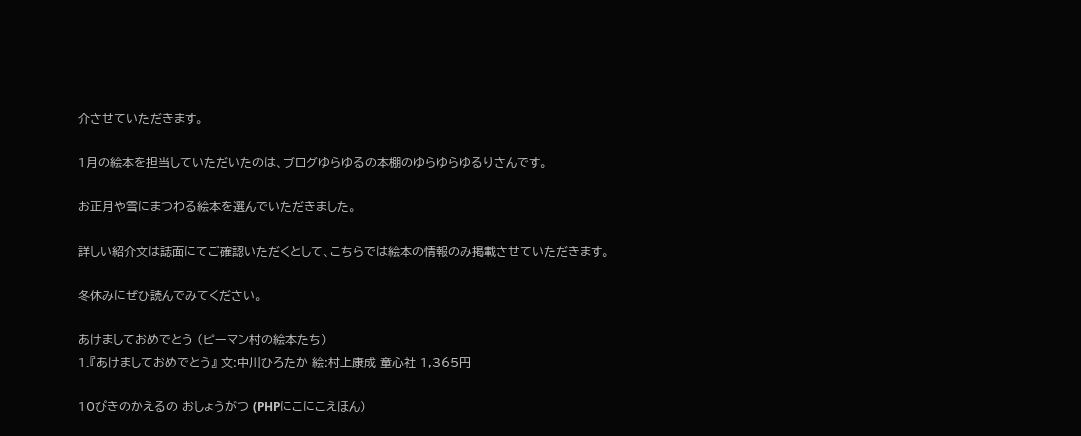介させていただきます。

1月の絵本を担当していただいたのは、ブログゆらゆるの本棚のゆらゆらゆるりさんです。

お正月や雪にまつわる絵本を選んでいただきました。

詳しい紹介文は誌面にてご確認いただくとして、こちらでは絵本の情報のみ掲載させていただきます。

冬休みにぜひ読んでみてください。

あけましておめでとう (ピーマン村の絵本たち)
1.『あけましておめでとう』 文:中川ひろたか 絵:村上康成 童心社 1,365円

10ぴきのかえるの おしょうがつ (PHPにこにこえほん)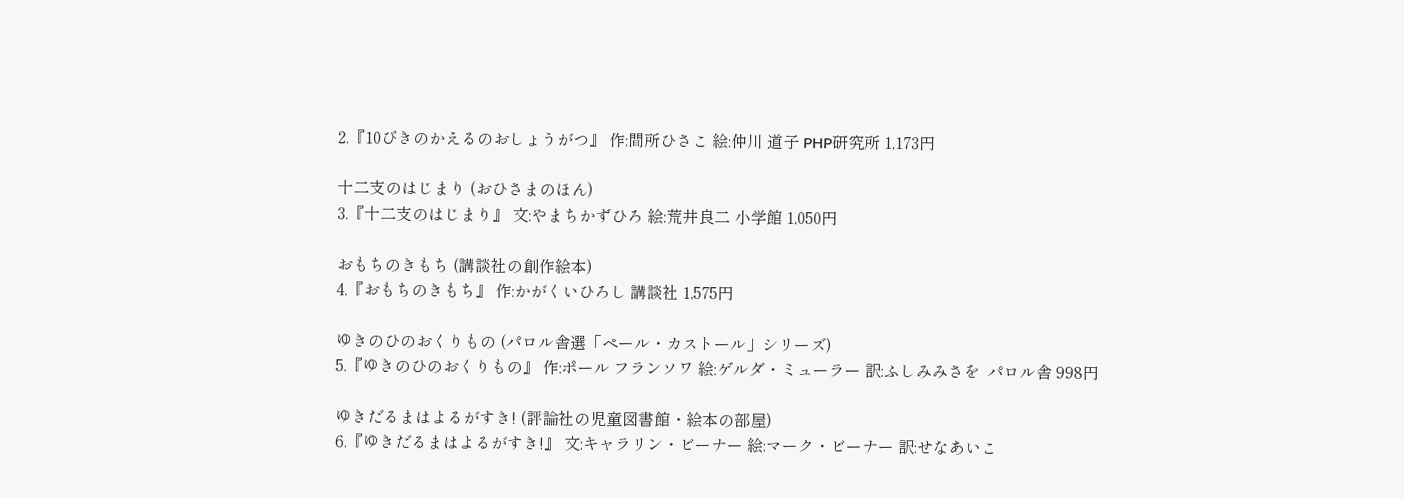2.『10ぴきのかえるのおしょうがつ』 作:間所ひさこ 絵:仲川 道子 PHP研究所 1,173円

十二支のはじまり (おひさまのほん)
3.『十二支のはじまり』 文:やまちかずひろ 絵:荒井良二 小学館 1,050円

おもちのきもち (講談社の創作絵本)
4.『おもちのきもち』 作:かがくいひろし 講談社 1,575円

ゆきのひのおくりもの (パロル舎選「ペール・カストール」シリーズ)
5.『ゆきのひのおくりもの』 作:ポール フランソワ 絵:ゲルダ・ミューラー 訳:ふしみみさを  パロル舎 998円

ゆきだるまはよるがすき! (評論社の児童図書館・絵本の部屋)
6.『ゆきだるまはよるがすき!』 文:キャラリン・ビーナー 絵:マーク・ビーナー 訳:せなあいこ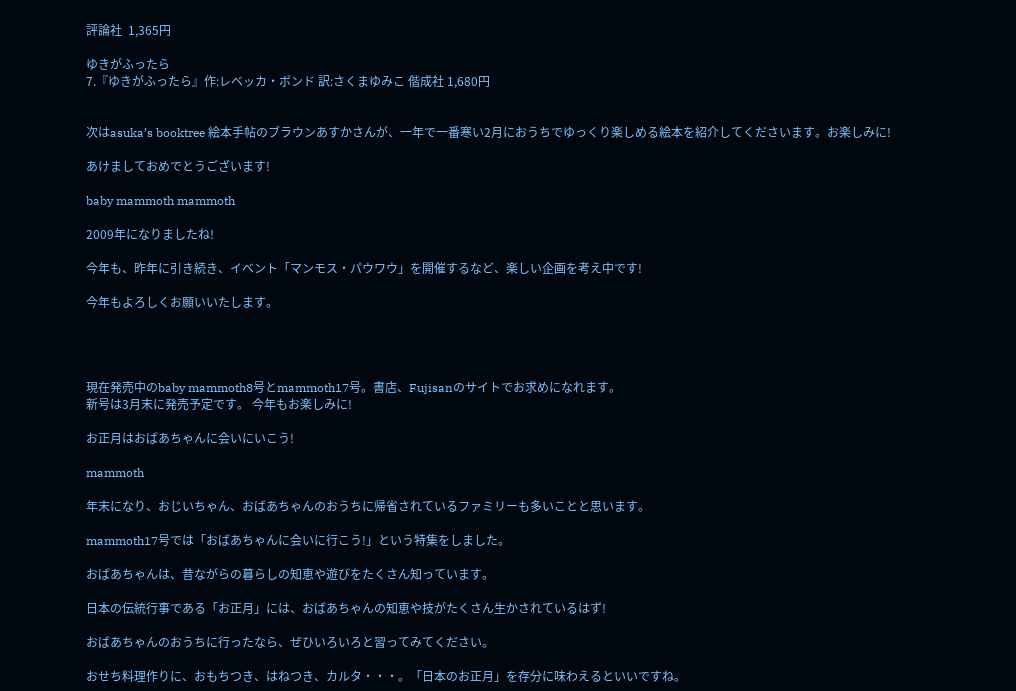評論社  1,365円

ゆきがふったら
7.『ゆきがふったら』作:レベッカ・ボンド 訳:さくまゆみこ 偕成社 1,680円


次はasuka’s booktree 絵本手帖のブラウンあすかさんが、一年で一番寒い2月におうちでゆっくり楽しめる絵本を紹介してくださいます。お楽しみに!

あけましておめでとうございます!

baby mammoth mammoth

2009年になりましたね!

今年も、昨年に引き続き、イベント「マンモス・パウワウ」を開催するなど、楽しい企画を考え中です!

今年もよろしくお願いいたします。




現在発売中のbaby mammoth8号とmammoth17号。書店、Fujisanのサイトでお求めになれます。
新号は3月末に発売予定です。 今年もお楽しみに!

お正月はおばあちゃんに会いにいこう!

mammoth

年末になり、おじいちゃん、おばあちゃんのおうちに帰省されているファミリーも多いことと思います。

mammoth17号では「おばあちゃんに会いに行こう!」という特集をしました。

おばあちゃんは、昔ながらの暮らしの知恵や遊びをたくさん知っています。

日本の伝統行事である「お正月」には、おばあちゃんの知恵や技がたくさん生かされているはず!

おばあちゃんのおうちに行ったなら、ぜひいろいろと習ってみてください。

おせち料理作りに、おもちつき、はねつき、カルタ・・・。「日本のお正月」を存分に味わえるといいですね。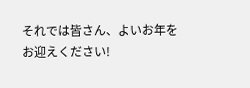それでは皆さん、よいお年をお迎えください!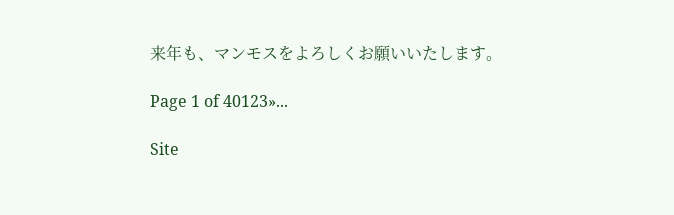来年も、マンモスをよろしくお願いいたします。

Page 1 of 40123»...

Site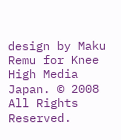design by Maku Remu for Knee High Media Japan. © 2008 All Rights Reserved.